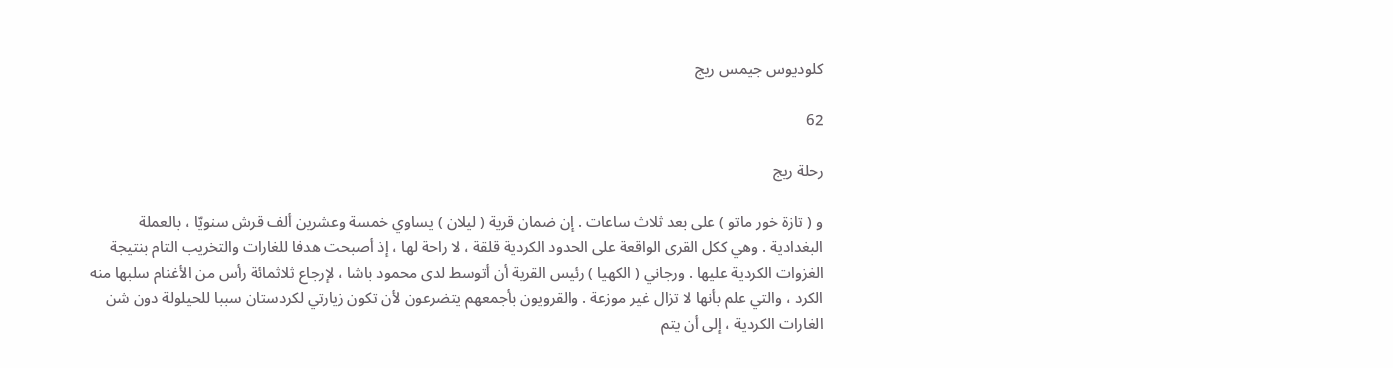كلوديوس جيمس ريج

62

رحلة ريج

و ( تازة خور ماتو ) على بعد ثلاث ساعات . إن ضمان قرية ( ليلان ) يساوي خمسة وعشرين ألف قرش سنويّا ، بالعملة البغدادية . وهي ككل القرى الواقعة على الحدود الكردية قلقة ، لا راحة لها ، إذ أصبحت هدفا للغارات والتخريب التام بنتيجة الغزوات الكردية عليها . ورجاني ( الكهيا ) رئيس القرية أن أتوسط لدى محمود باشا ، لإرجاع ثلاثمائة رأس من الأغنام سلبها منه الكرد ، والتي علم بأنها لا تزال غير موزعة . والقرويون بأجمعهم يتضرعون لأن تكون زيارتي لكردستان سببا للحيلولة دون شن الغارات الكردية ، إلى أن يتم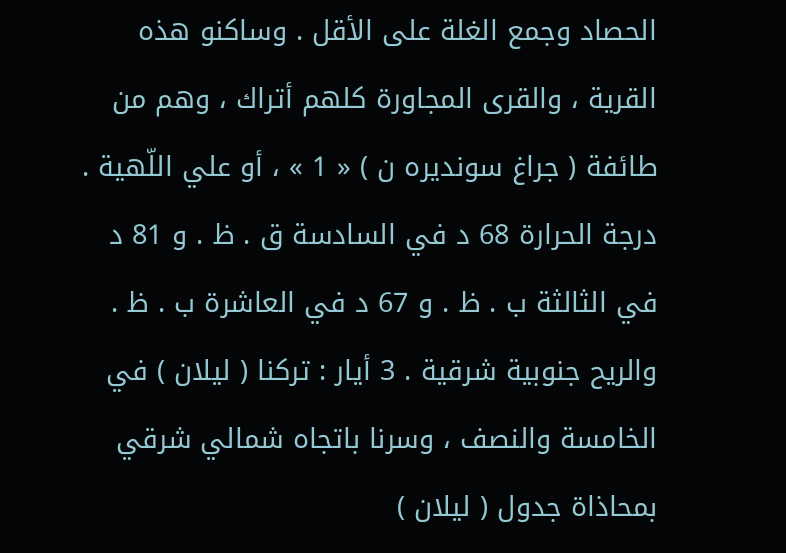الحصاد وجمع الغلة على الأقل . وساكنو هذه القرية ، والقرى المجاورة كلهم أتراك ، وهم من طائفة ( جراغ سونديره ن ) « 1 » ، أو علي اللّهية . درجة الحرارة 68 د في السادسة ق . ظ . و 81 د في الثالثة ب . ظ . و 67 د في العاشرة ب . ظ . والريح جنوبية شرقية . 3 أيار : تركنا ( ليلان ) في الخامسة والنصف ، وسرنا باتجاه شمالي شرقي بمحاذاة جدول ( ليلان )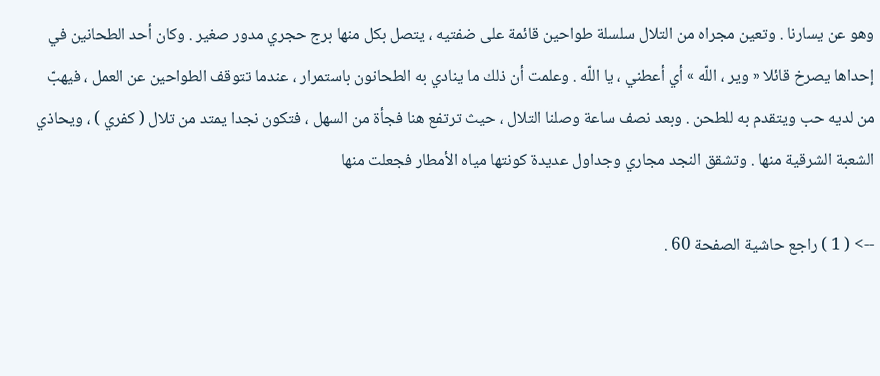وهو عن يسارنا . وتعين مجراه من التلال سلسلة طواحين قائمة على ضفتيه ، يتصل بكل منها برج حجري مدور صغير . وكان أحد الطحانين في إحداها يصرخ قائلا « وير ، اللّه » أي أعطني ، يا اللّه . وعلمت أن ذلك ما ينادي به الطحانون باستمرار ، عندما تتوقف الطواحين عن العمل ، فيهبّ من لديه حب ويتقدم به للطحن . وبعد نصف ساعة وصلنا التلال ، حيث ترتفع هنا فجأة من السهل ، فتكون نجدا يمتد من تلال ( كفري ) ، ويحاذي الشعبة الشرقية منها . وتشقق النجد مجاري وجداول عديدة كونتها مياه الأمطار فجعلت منها

--> ( 1 ) راجع حاشية الصفحة 60 .